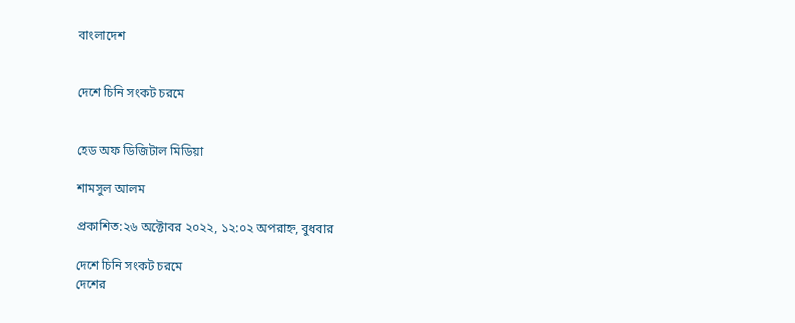বাংলাদেশ


দেশে চিনি সংকট চরমে


হেড অফ ডিজিটাল মিডিয়া

শামসুল আলম

প্রকাশিত:২৬ অক্টোবর ২০২২, ১২:০২ অপরাহ্ন, বুধবার

দেশে চিনি সংকট চরমে
দেশের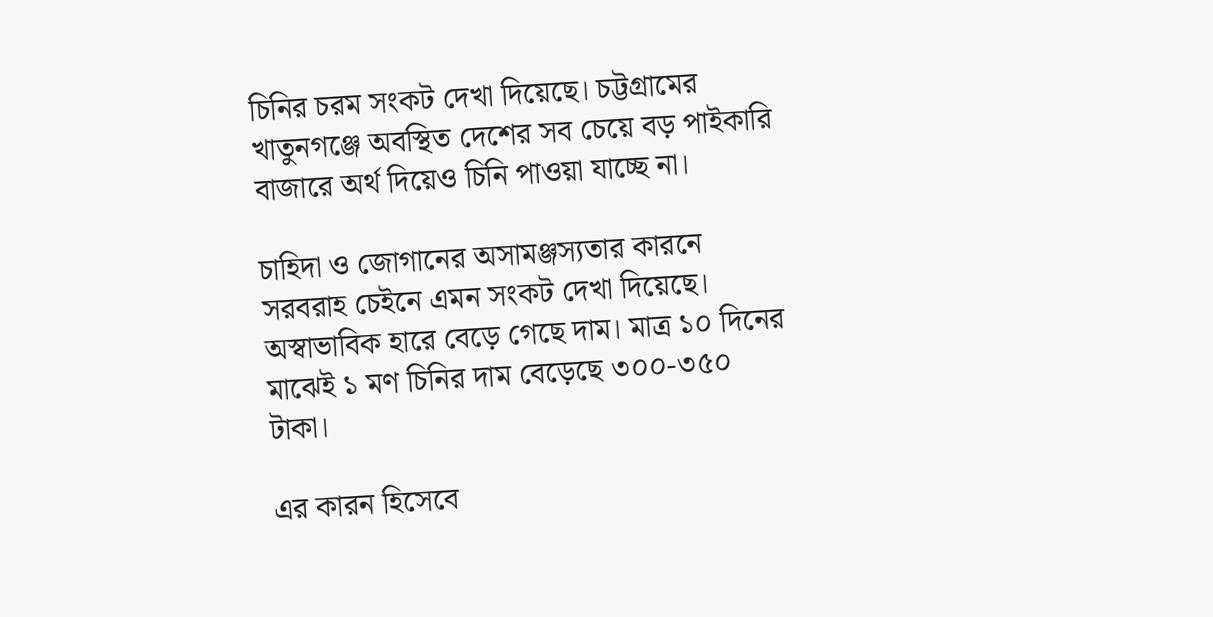চিনির চরম সংকট দেখা দিয়েছে। চট্টগ্রামের খাতুনগঞ্জে অবস্থিত দেশের সব চেয়ে বড় পাইকারি  বাজারে অর্থ দিয়েও চিনি পাওয়া যাচ্ছে না।

চাহিদা ও জোগানের অসামঞ্জস্যতার কারনে সরবরাহ চেইনে এমন সংকট দেখা দিয়েছে। অস্বাভাবিক হারে বেড়ে গেছে দাম। মাত্র ১০ দিনের মাঝেই ১ মণ চিনির দাম বেড়েছে ৩০০-৩৫০ টাকা।

এর কারন হিসেবে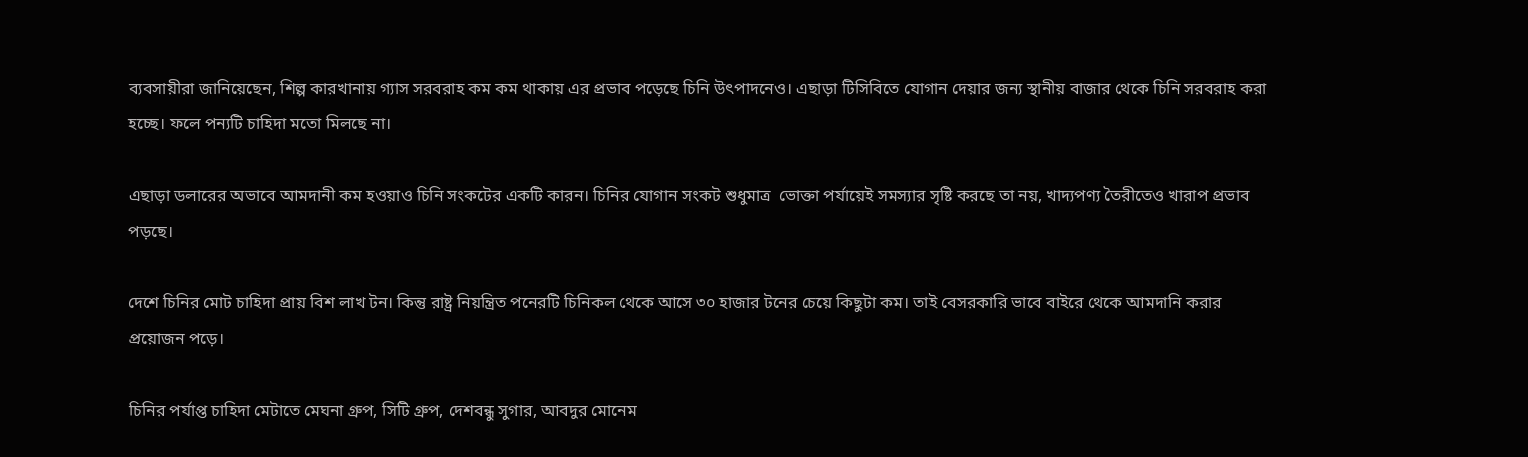ব্যবসায়ীরা জানিয়েছেন, শিল্প কারখানায় গ্যাস সরবরাহ কম কম থাকায় এর প্রভাব পড়েছে চিনি উৎপাদনেও। এছাড়া টিসিবিতে যোগান দেয়ার জন্য স্থানীয় বাজার থেকে চিনি সরবরাহ করা হচ্ছে। ফলে পন্যটি চাহিদা মতো মিলছে না।

এছাড়া ডলারের অভাবে আমদানী কম হওয়াও চিনি সংকটের একটি কারন। চিনির যোগান সংকট শুধুমাত্র  ভোক্তা পর্যায়েই সমস্যার সৃষ্টি করছে তা নয়, খাদ্যপণ্য তৈরীতেও খারাপ প্রভাব পড়ছে।

দেশে চিনির মোট চাহিদা প্রায় বিশ লাখ টন। কিন্তু রাষ্ট্র নিয়ন্ত্রিত পনেরটি চিনিকল থেকে আসে ৩০ হাজার টনের চেয়ে কিছুটা কম। তাই বেসরকারি ভাবে বাইরে থেকে আমদানি করার প্রয়োজন পড়ে।

চিনির পর্যাপ্ত চাহিদা মেটাতে মেঘনা গ্রুপ, সিটি গ্রুপ, দেশবন্ধু সুগার, আবদুর মোনেম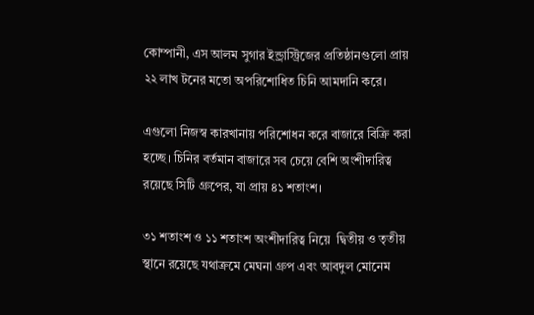কোম্পানী, এস আলম সুগার ইন্ড্রাস্ট্রিজের প্রতিষ্ঠানগুলো প্রায় ২২ লাখ টনের মতো অপরিশোধিত চিনি আমদানি করে।

এগুলো নিজস্ব কারখানায় পরিশোধন করে বাজারে বিক্রি করা হচ্ছে। চিনির বর্তমান বাজারে সব চেয়ে বেশি অংশীদারিত্ব রয়েছে সিটি গ্রুপের, যা প্রায় ৪১ শতাংশ।

৩১ শতাংশ ও ১১ শতাংশ অংশীদারিত্ব নিয়ে  দ্বিতীয় ও তৃতীয় স্থানে রয়েছে যথাক্রমে মেঘনা গ্রুপ এবং আবদুল মোনেম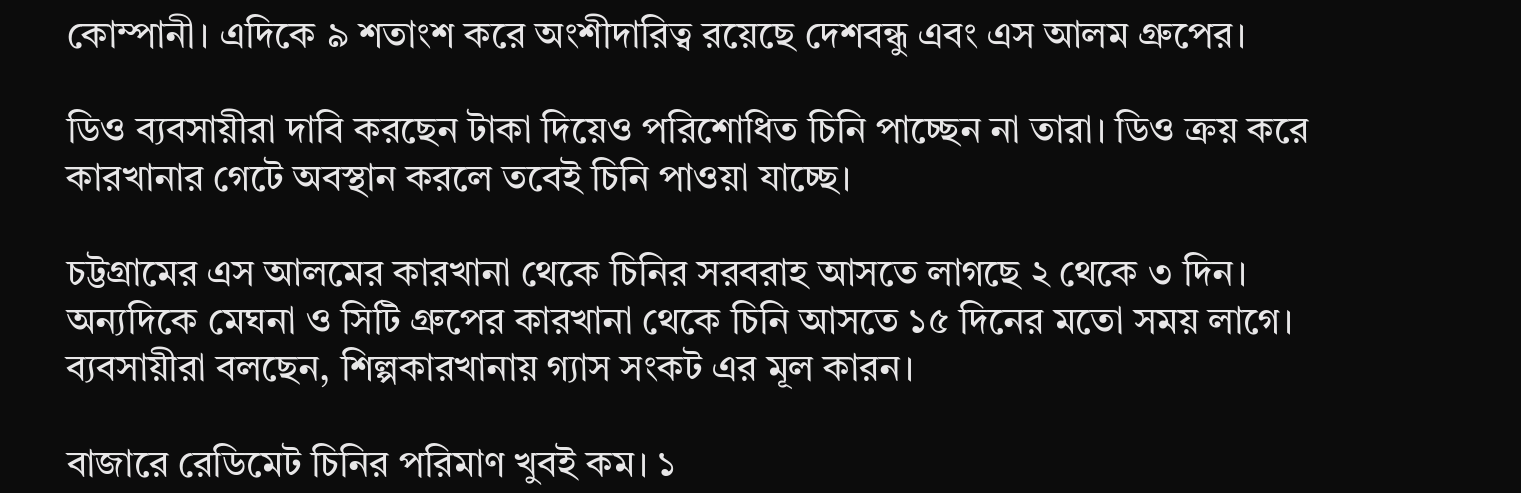কোম্পানী। এদিকে ৯ শতাংশ করে অংশীদারিত্ব রয়েছে দেশবন্ধু এবং এস আলম গ্রুপের।

ডিও ব্যবসায়ীরা দাবি করছেন টাকা দিয়েও পরিশোধিত চিনি পাচ্ছেন না তারা। ডিও ক্রয় করে কারখানার গেটে অবস্থান করলে তবেই চিনি পাওয়া যাচ্ছে।

চট্টগ্রামের এস আলমের কারখানা থেকে চিনির সরবরাহ আসতে লাগছে ২ থেকে ৩ দিন। অন্যদিকে মেঘনা ও সিটি গ্রুপের কারখানা থেকে চিনি আসতে ১৫ দিনের মতো সময় লাগে। ব্যবসায়ীরা বলছেন, শিল্পকারখানায় গ্যাস সংকট এর মূল কারন।

বাজারে রেডিমেট চিনির পরিমাণ খুবই কম। ১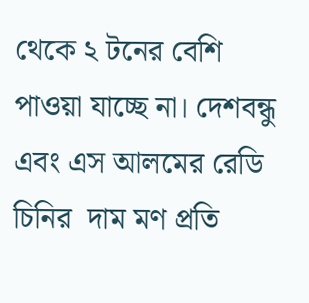থেকে ২ টনের বেশি পাওয়া যাচ্ছে না। দেশবন্ধু এবং এস আলমের রেডি চিনির  দাম মণ প্রতি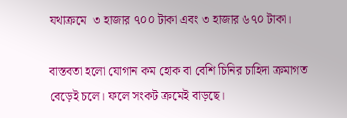যথাক্রমে  ৩ হাজার ৭০০ টাকা এবং ৩ হাজার ৬৭০ টাকা।

বাস্তবতা হলো যোগান কম হোক বা বেশি চিনির চাহিদা ক্রমাগত বেড়েই চলে। ফলে সংকট ক্রমেই বাড়ছে।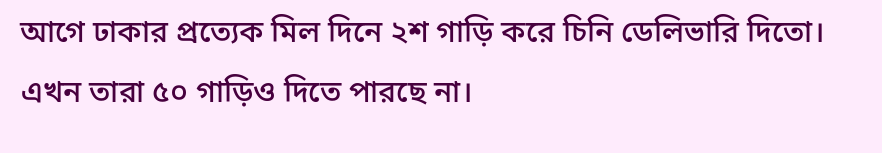আগে ঢাকার প্রত্যেক মিল দিনে ২শ গাড়ি করে চিনি ডেলিভারি দিতো। এখন তারা ৫০ গাড়িও দিতে পারছে না।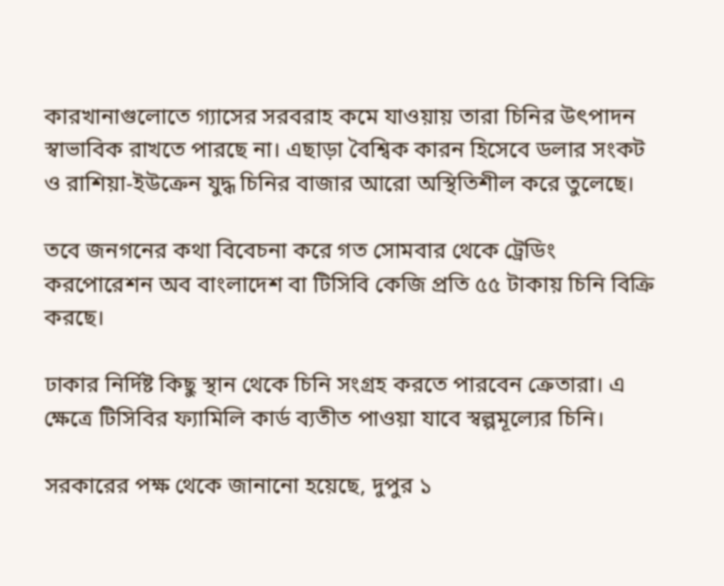কারখানাগুলোতে গ্যাসের সরবরাহ কমে যাওয়ায় তারা চিনির উৎপাদন স্বাভাবিক রাখতে পারছে না। এছাড়া বৈশ্বিক কারন হিসেবে ডলার সংকট ও রাশিয়া-ইউক্রেন যুদ্ধ চিনির বাজার আরো অস্থিতিশীল করে তুলেছে।

তবে জনগনের কথা বিবেচনা করে গত সোমবার থেকে ট্রেডিং করপোরেশন অব বাংলাদেশ বা টিসিবি কেজি প্রতি ৫৫ টাকায় চিনি বিক্রি করছে।

ঢাকার নির্দিষ্ট কিছু স্থান থেকে চিনি সংগ্রহ করতে পারবেন ক্রেতারা। এ ক্ষেত্রে টিসিবির ফ্যামিলি কার্ড ব্যতীত পাওয়া যাবে স্বল্পমূল্যের চিনি।

সরকারের পক্ষ থেকে জানানো হয়েছে, দুপুর ১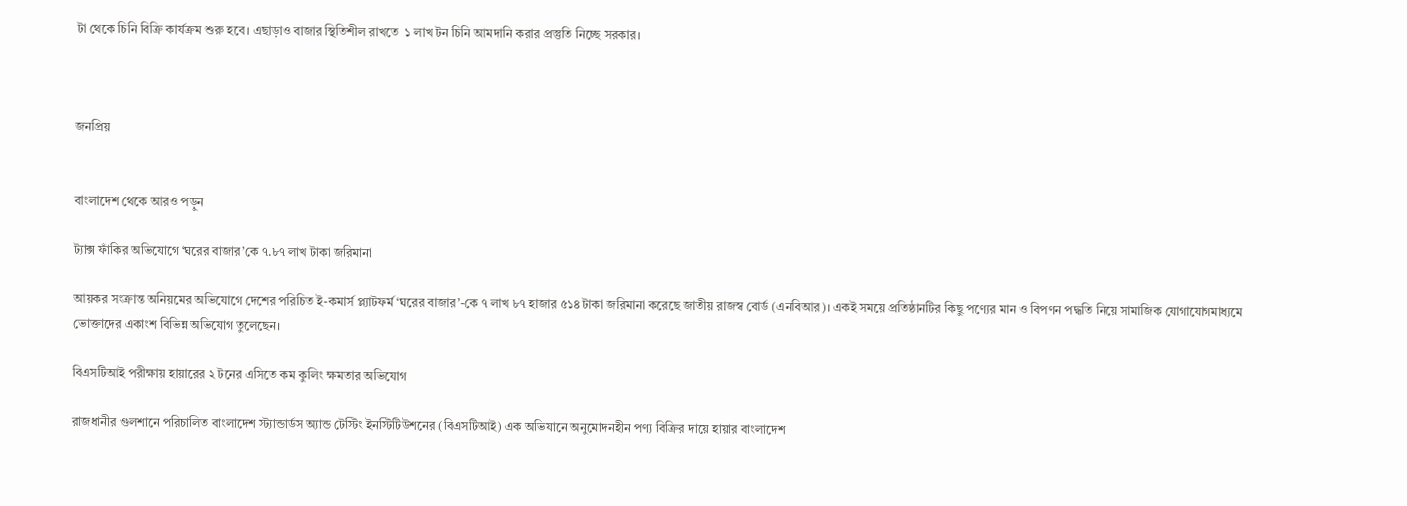টা থেকে চিনি বিক্রি কার্যক্রম শুরু হবে। এছাড়াও বাজার স্থিতিশীল রাখতে  ১ লাখ টন চিনি আমদানি করার প্রস্তুতি নিচ্ছে সরকার।



জনপ্রিয়


বাংলাদেশ থেকে আরও পড়ুন

ট্যাক্স ফাঁকির অভিযোগে ‘ঘরের বাজার’কে ৭.৮৭ লাখ টাকা জরিমানা

আয়কর সংক্রান্ত অনিয়মের অভিযোগে দেশের পরিচিত ই-কমার্স প্ল্যাটফর্ম ‘ঘরের বাজার’-কে ৭ লাখ ৮৭ হাজার ৫১৪ টাকা জরিমানা করেছে জাতীয় রাজস্ব বোর্ড (এনবিআর)। একই সময়ে প্রতিষ্ঠানটির কিছু পণ্যের মান ও বিপণন পদ্ধতি নিয়ে সামাজিক যোগাযোগমাধ্যমে ভোক্তাদের একাংশ বিভিন্ন অভিযোগ তুলেছেন।

বিএসটিআই পরীক্ষায় হায়ারের ২ টনের এসিতে কম কুলিং ক্ষমতার অভিযোগ

রাজধানীর গুলশানে পরিচালিত বাংলাদেশ স্ট্যান্ডার্ডস অ্যান্ড টেস্টিং ইনস্টিটিউশনের (বিএসটিআই) এক অভিযানে অনুমোদনহীন পণ্য বিক্রির দায়ে হায়ার বাংলাদেশ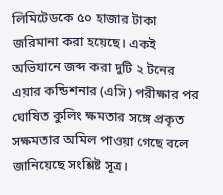লিমিটেডকে ৫০ হাজার টাকা জরিমানা করা হয়েছে। একই অভিযানে জব্দ করা দুটি ২ টনের এয়ার কন্ডিশনার (এসি) পরীক্ষার পর ঘোষিত কুলিং ক্ষমতার সঙ্গে প্রকৃত সক্ষমতার অমিল পাওয়া গেছে বলে জানিয়েছে সংশ্লিষ্ট সূত্র।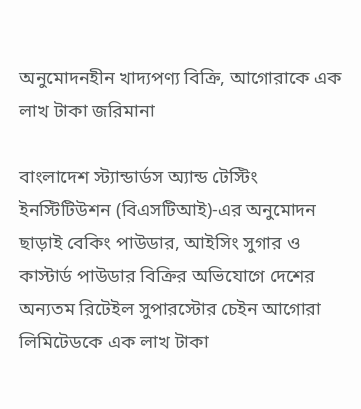অনুমোদনহীন খাদ্যপণ্য বিক্রি, আগোরাকে এক লাখ টাকা জরিমানা

বাংলাদেশ স্ট্যান্ডার্ডস অ্যান্ড টেস্টিং ইনস্টিটিউশন (বিএসটিআই)-এর অনুমোদন ছাড়াই বেকিং পাউডার, আইসিং সুগার ও কাস্টার্ড পাউডার বিক্রির অভিযোগে দেশের অন্যতম রিটেইল সুপারস্টোর চেইন আগোরা লিমিটেডকে এক লাখ টাকা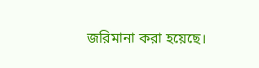জরিমানা করা হয়েছে।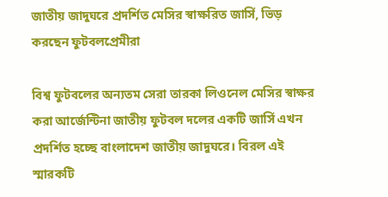জাতীয় জাদুঘরে প্রদর্শিত মেসির স্বাক্ষরিত জার্সি, ভিড় করছেন ফুটবলপ্রেমীরা

বিশ্ব ফুটবলের অন্যতম সেরা তারকা লিওনেল মেসির স্বাক্ষর করা আর্জেন্টিনা জাতীয় ফুটবল দলের একটি জার্সি এখন প্রদর্শিত হচ্ছে বাংলাদেশ জাতীয় জাদুঘরে। বিরল এই স্মারকটি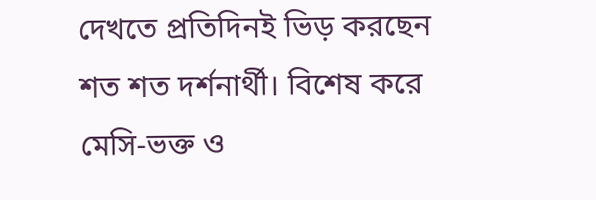দেখতে প্রতিদিনই ভিড় করছেন শত শত দর্শনার্থী। বিশেষ করে মেসি-ভক্ত ও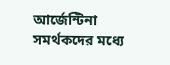আর্জেন্টিনা সমর্থকদের মধ্যে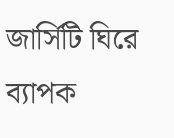জার্সিটি ঘিরে ব্যাপক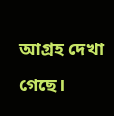আগ্রহ দেখা গেছে।